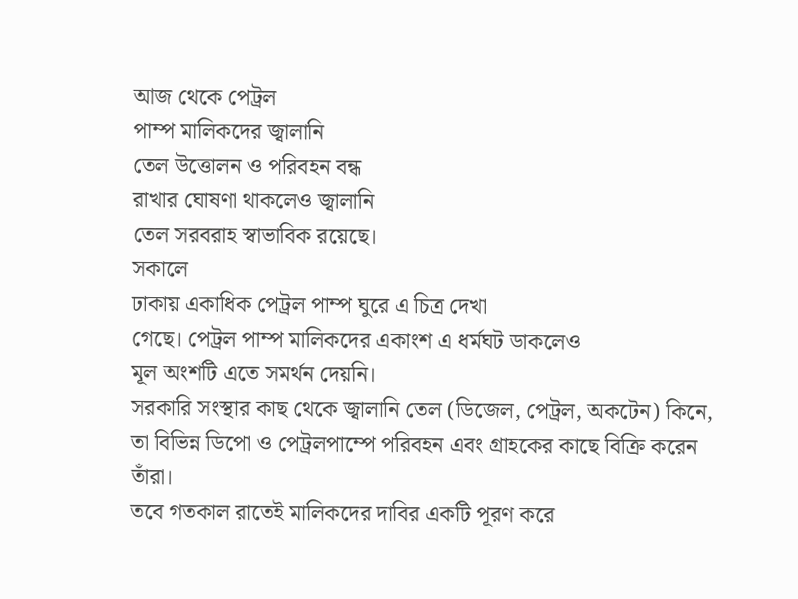আজ থেকে পেট্রল
পাম্প মালিকদের জ্বালানি
তেল উত্তোলন ও পরিবহন বন্ধ
রাখার ঘোষণা থাকলেও জ্বালানি
তেল সরবরাহ স্বাভাবিক রয়েছে।
সকালে
ঢাকায় একাধিক পেট্রল পাম্প ঘুরে এ চিত্র দেখা
গেছে। পেট্রল পাম্প মালিকদের একাংশ এ ধর্মঘট ডাকলেও
মূল অংশটি এতে সমর্থন দেয়নি।
সরকারি সংস্থার কাছ থেকে জ্বালানি তেল (ডিজেল, পেট্রল, অকটেন) কিনে, তা বিভিন্ন ডিপো ও পেট্রলপাম্পে পরিবহন এবং গ্রাহকের কাছে বিক্রি করেন তাঁরা।
তবে গতকাল রাতেই মালিকদের দাবির একটি পূরণ করে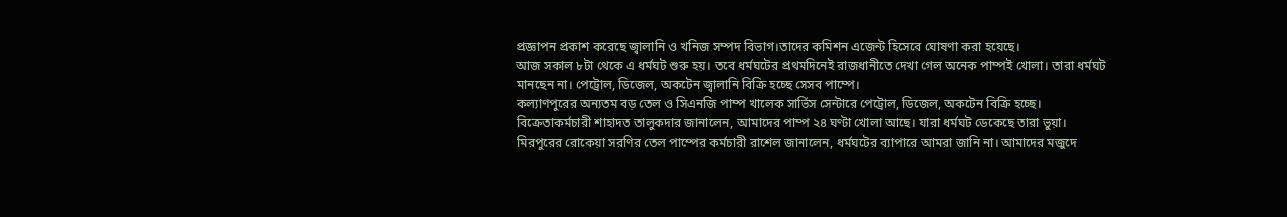প্রজ্ঞাপন প্রকাশ করেছে জ্বালানি ও খনিজ সম্পদ বিভাগ।তাদের কমিশন এজেন্ট হিসেবে ঘোষণা করা হয়েছে।
আজ সকাল ৮টা থেকে এ ধর্মঘট শুরু হয়। তবে ধর্মঘটের প্রথমদিনেই রাজধানীতে দেখা গেল অনেক পাম্পই খোলা। তারা ধর্মঘট মানছেন না। পেট্রোল, ডিজেল, অকটেন জ্বালানি বিক্রি হচ্ছে সেসব পাম্পে।
কল্যাণপুরের অন্যতম বড় তেল ও সিএনজি পাম্প খালেক সার্ভিস সেন্টারে পেট্রোল, ডিজেল, অকটেন বিক্রি হচ্ছে।
বিক্রেতাকর্মচারী শাহাদত তালুকদার জানালেন, আমাদের পাম্প ২৪ ঘণ্টা খোলা আছে। যারা ধর্মঘট ডেকেছে তারা ভুয়া।
মিরপুরের রোকেয়া সরণির তেল পাম্পের কর্মচারী রাশেল জানালেন, ধর্মঘটের ব্যাপারে আমরা জানি না। আমাদের মজুদে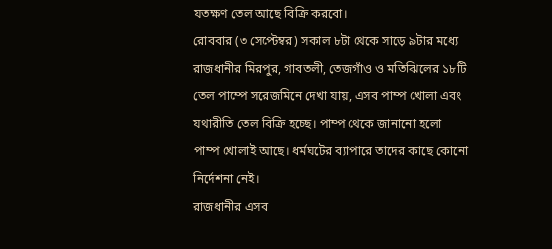যতক্ষণ তেল আছে বিক্রি করবো।
রোববার (৩ সেপ্টেম্বর) সকাল ৮টা থেকে সাড়ে ৯টার মধ্যে রাজধানীর মিরপুর, গাবতলী, তেজগাঁও ও মতিঝিলের ১৮টি তেল পাম্পে সরেজমিনে দেখা যায়, এসব পাম্প খোলা এবং যথারীতি তেল বিক্রি হচ্ছে। পাম্প থেকে জানানো হলো পাম্প খোলাই আছে। ধর্মঘটের ব্যাপারে তাদের কাছে কোনো নির্দেশনা নেই।
রাজধানীর এসব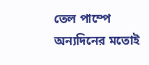তেল পাম্পে অন্যদিনের মতোই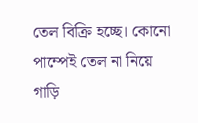তেল বিক্রি হচ্ছে। কোনো পাম্পেই তেল না নিয়ে গাড়ি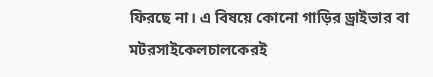ফিরছে না। এ বিষয়ে কোনো গাড়ির ড্রাইভার বা মটরসাইকেলচালকেরই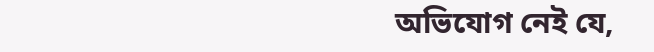অভিযোগ নেই যে,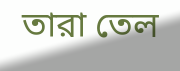তারা তেল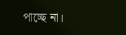পাচ্ছে না।